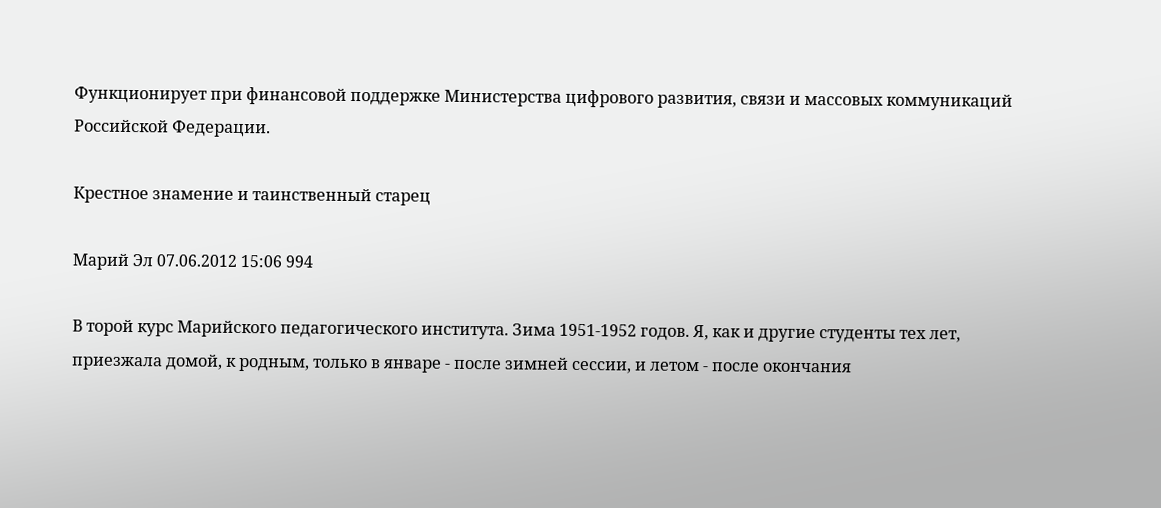Функционирует при финансовой поддержке Министерства цифрового развития, связи и массовых коммуникаций Российской Федерации.

Крестное знамение и таинственный старец

Марий Эл 07.06.2012 15:06 994

В торой курс Марийского педагогического института. Зима 1951-1952 годов. Я, как и другие студенты тех лет, приезжала домой, к родным, только в январе - после зимней сессии, и летом - после окончания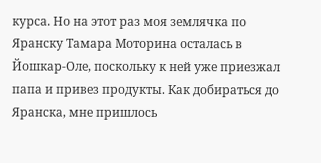курса. Но на этот раз моя землячка по Яранску Тамара Моторина осталась в Йошкар-Оле, поскольку к ней уже приезжал папа и привез продукты. Как добираться до Яранска, мне пришлось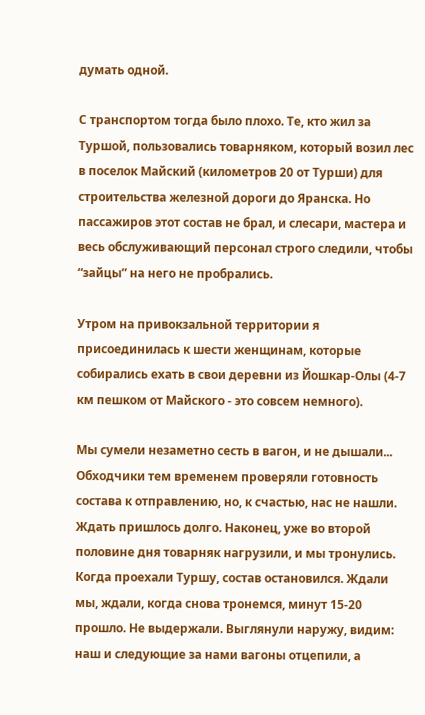думать одной.

С транспортом тогда было плохо. Те, кто жил за Туршой, пользовались товарняком, который возил лес в поселок Майский (километров 20 от Турши) для строительства железной дороги до Яранска. Но пассажиров этот состав не брал, и слесари, мастера и весь обслуживающий персонал строго следили, чтобы “зайцы” на него не пробрались.

Утром на привокзальной территории я присоединилась к шести женщинам, которые собирались ехать в свои деревни из Йошкар-Олы (4-7 км пешком от Майского - это совсем немного).

Мы сумели незаметно сесть в вагон, и не дышали... Обходчики тем временем проверяли готовность состава к отправлению, но, к счастью, нас не нашли. Ждать пришлось долго. Наконец, уже во второй половине дня товарняк нагрузили, и мы тронулись.
Когда проехали Туршу, состав остановился. Ждали мы, ждали, когда снова тронемся, минут 15-20 прошло. Не выдержали. Выглянули наружу, видим: наш и следующие за нами вагоны отцепили, а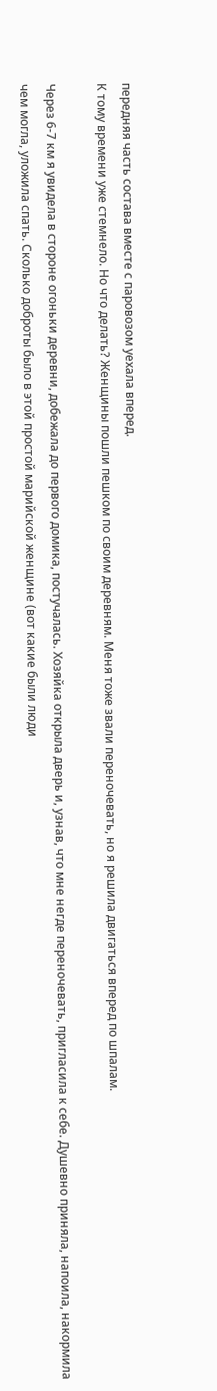передняя часть состава вместе с паровозом уехала вперед.
К тому времени уже стемнело. Но что делать? Женщины пошли пешком по своим деревням. Меня тоже звали переночевать, но я решила двигаться вперед по шпалам.

Через 6-7 км я увидела в стороне огоньки деревни, добежала до первого домика, постучалась. Хозяйка открыла дверь и, узнав, что мне негде переночевать, пригласила к себе. Душевно приняла, напоила, накормила чем могла, уложила спать. Сколько доброты было в этой простой марийской женщине (вот какие были люди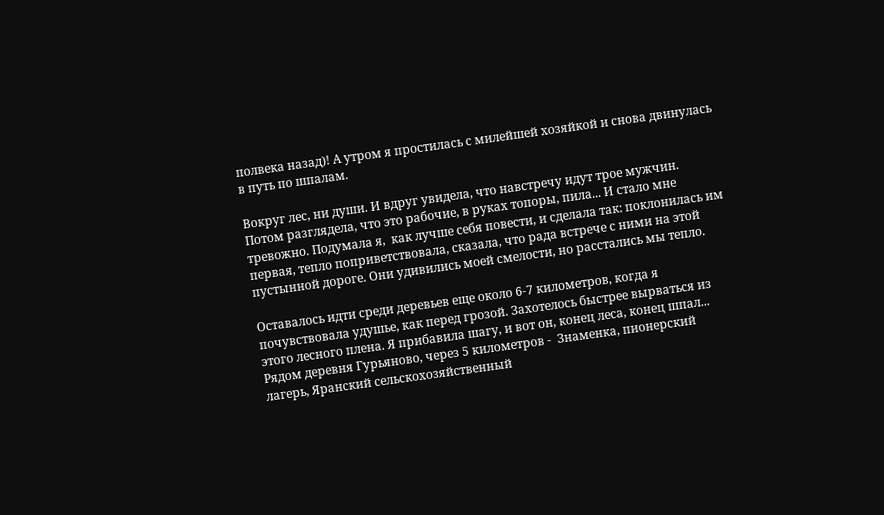полвека назад)! А утром я простилась с милейшей хозяйкой и снова двинулась в путь по шпалам.

Вокруг лес, ни души. И вдруг увидела, что навстречу идут трое мужчин. Потом разглядела, что это рабочие, в руках топоры, пила... И стало мне тревожно. Подумала я,  как лучше себя повести, и сделала так: поклонилась им первая, тепло поприветствовала, сказала, что рада встрече с ними на этой пустынной дороге. Они удивились моей смелости, но расстались мы тепло.

Оставалось идти среди деревьев еще около 6-7 километров, когда я почувствовала удушье, как перед грозой. Захотелось быстрее вырваться из этого лесного плена. Я прибавила шагу, и вот он, конец леса, конец шпал... Рядом деревня Гурьяново, через 5 километров -  Знаменка, пионерский лагерь, Яранский сельскохозяйственный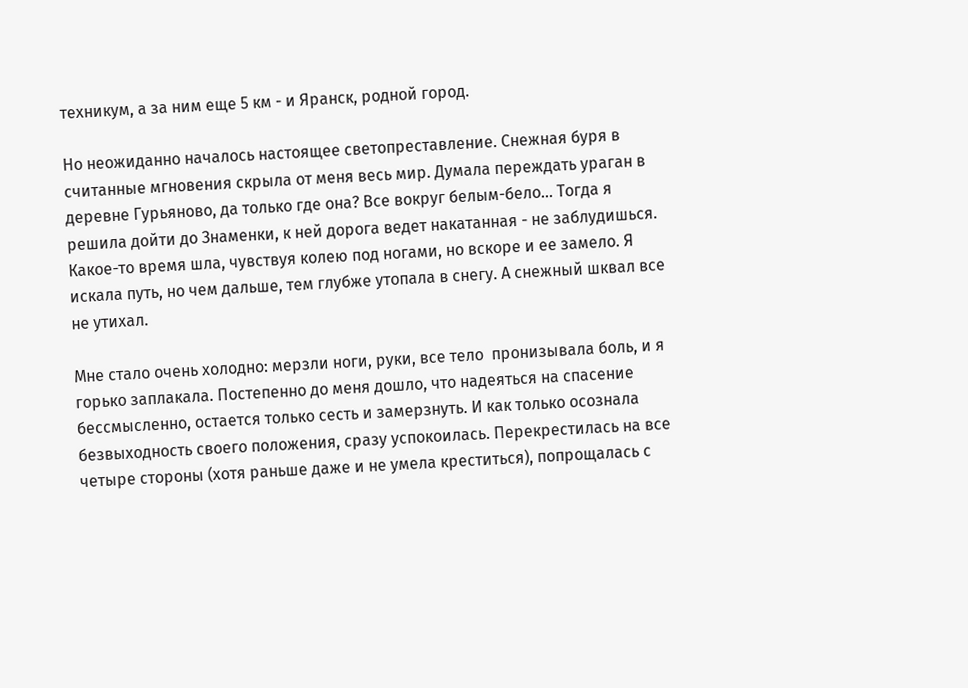техникум, а за ним еще 5 км - и Яранск, родной город.

Но неожиданно началось настоящее светопреставление. Снежная буря в считанные мгновения скрыла от меня весь мир. Думала переждать ураган в деревне Гурьяново, да только где она? Все вокруг белым-бело... Тогда я решила дойти до Знаменки, к ней дорога ведет накатанная - не заблудишься. Какое-то время шла, чувствуя колею под ногами, но вскоре и ее замело. Я искала путь, но чем дальше, тем глубже утопала в снегу. А снежный шквал все не утихал.

Мне стало очень холодно: мерзли ноги, руки, все тело  пронизывала боль, и я горько заплакала. Постепенно до меня дошло, что надеяться на спасение бессмысленно, остается только сесть и замерзнуть. И как только осознала безвыходность своего положения, сразу успокоилась. Перекрестилась на все четыре стороны (хотя раньше даже и не умела креститься), попрощалась с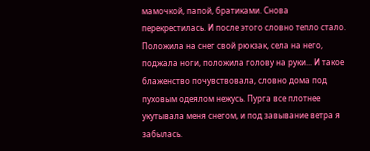мамочкой, папой, братиками. Снова перекрестилась. И после этого словно тепло стало. Положила на снег свой рюкзак, села на него, поджала ноги, положила голову на руки... И такое блаженство почувствовала, словно дома под пуховым одеялом нежусь. Пурга все плотнее укутывала меня снегом, и под завывание ветра я забылась.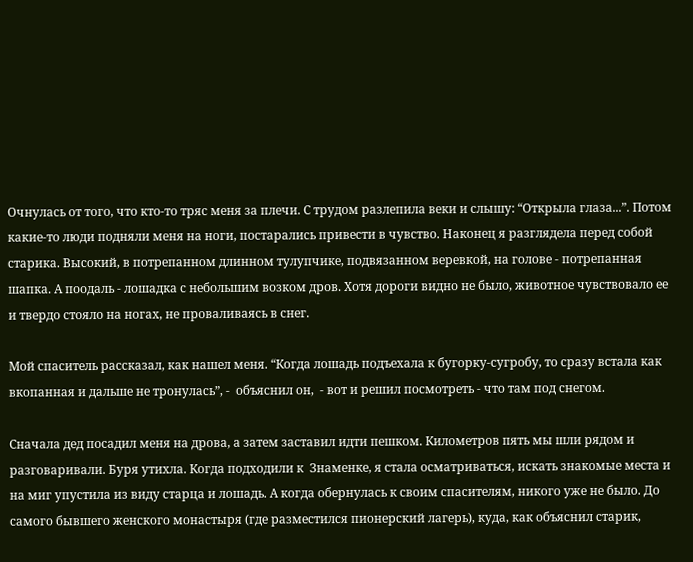Очнулась от того, что кто-то тряс меня за плечи. С трудом разлепила веки и слышу: “Открыла глаза...”. Потом какие-то люди подняли меня на ноги, постарались привести в чувство. Наконец я разглядела перед собой старика. Высокий, в потрепанном длинном тулупчике, подвязанном веревкой, на голове - потрепанная шапка. А поодаль - лошадка с небольшим возком дров. Хотя дороги видно не было, животное чувствовало ее и твердо стояло на ногах, не проваливаясь в снег.

Мой спаситель рассказал, как нашел меня. “Когда лошадь подъехала к бугорку-сугробу, то сразу встала как вкопанная и дальше не тронулась”, -  объяснил он,  - вот и решил посмотреть - что там под снегом.

Сначала дед посадил меня на дрова, а затем заставил идти пешком. Километров пять мы шли рядом и разговаривали. Буря утихла. Когда подходили к  Знаменке, я стала осматриваться, искать знакомые места и на миг упустила из виду старца и лошадь. А когда обернулась к своим спасителям, никого уже не было. До самого бывшего женского монастыря (где разместился пионерский лагерь), куда, как объяснил старик,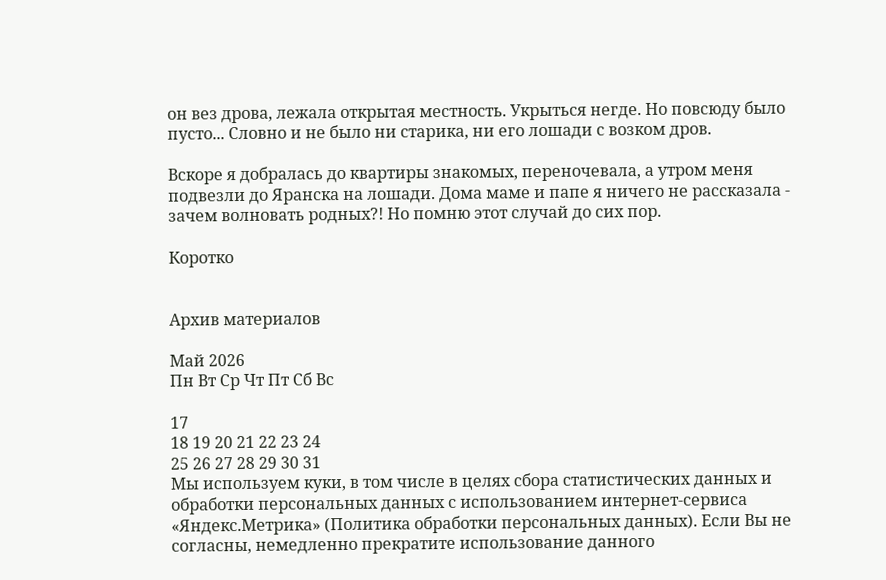он вез дрова, лежала открытая местность. Укрыться негде. Но повсюду было пусто... Словно и не было ни старика, ни его лошади с возком дров.

Вскоре я добралась до квартиры знакомых, переночевала, а утром меня подвезли до Яранска на лошади. Дома маме и папе я ничего не рассказала - зачем волновать родных?! Но помню этот случай до сих пор.

Коротко


Архив материалов

Май 2026
Пн Вт Ср Чт Пт Сб Вс

17
18 19 20 21 22 23 24
25 26 27 28 29 30 31
Мы используем куки, в том числе в целях сбора статистических данных и обработки персональных данных с использованием интернет-сервиса «Яндекс.Метрика» (Политика обработки персональных данных). Если Вы не согласны, немедленно прекратите использование данного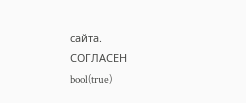сайта.
СОГЛАСЕН
bool(true)